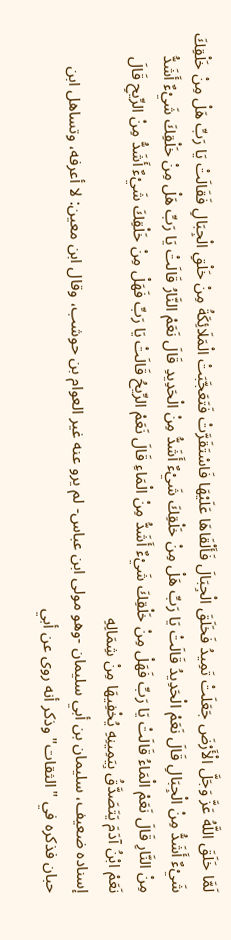لَمَّا خَلَقَ اللَّهُ عَزَّ وَجَلَّ الْأَرْضَ جَعَلَتْ تَمِيدُ فَخَلَقَ الْجِبَالَ فَأَلْقَاهَا عَلَيْهَا فَاسْتَقَرَّتْ فَتَعَجَّبَتْ الْمَلَائِكَةُ مِنْ خَلْقِ الْجِبَالِ فَقَالَتْ يَا رَبِّ هَلْ مِنْ خَلْقِكَ شَيْءٌ أَشَدُّ مِنْ الْجِبَالِ قَالَ نَعَمْ الْحَدِيدُ قَالَتْ يَا رَبِّ هَلْ مِنْ خَلْقِكَ شَيْءٌ أَشَدُّ مِنْ الْحَدِيدِ قَالَ نَعَمْ النَّارُ قَالَتْ يَا رَبِّ هَلْ مِنْ خَلْقِكَ شَيْءٌ أَشَدُّ مِنْ النَّارِ قَالَ نَعَمْ الْمَاءُ قَالَتْ يَا رَبِّ فَهَلْ مِنْ خَلْقِكَ شَيْءٌ أَشَدُّ مِنْ الْمَاءِ قَالَ نَعَمْ الرِّيحُ قَالَتْ يَا رَبِّ فَهَلْ مِنْ خَلْقِكَ شَيْءٌ أَشَدُّ مِنْ الرِّيحِ قَالَ نَعَمْ ابْنُ آدَمَ يَتَصَدَّقُ بِيَمِينِهِ يُخْفِيهَا مِنْ شِمَالِهِ
إسناده ضعيف، سليمان بن أبي سليمان -وهو مولى ابن عباس- لم يرو عنه غير العوام بن حوشب، وقال ابن معين: لا أعرفه، وتساهل ابن حبان فذكره في "الثقات" وذكر أنه روى عن أبي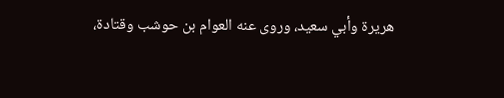هريرة وأبي سعيد، وروى عنه العوام بن حوشب وقتادة،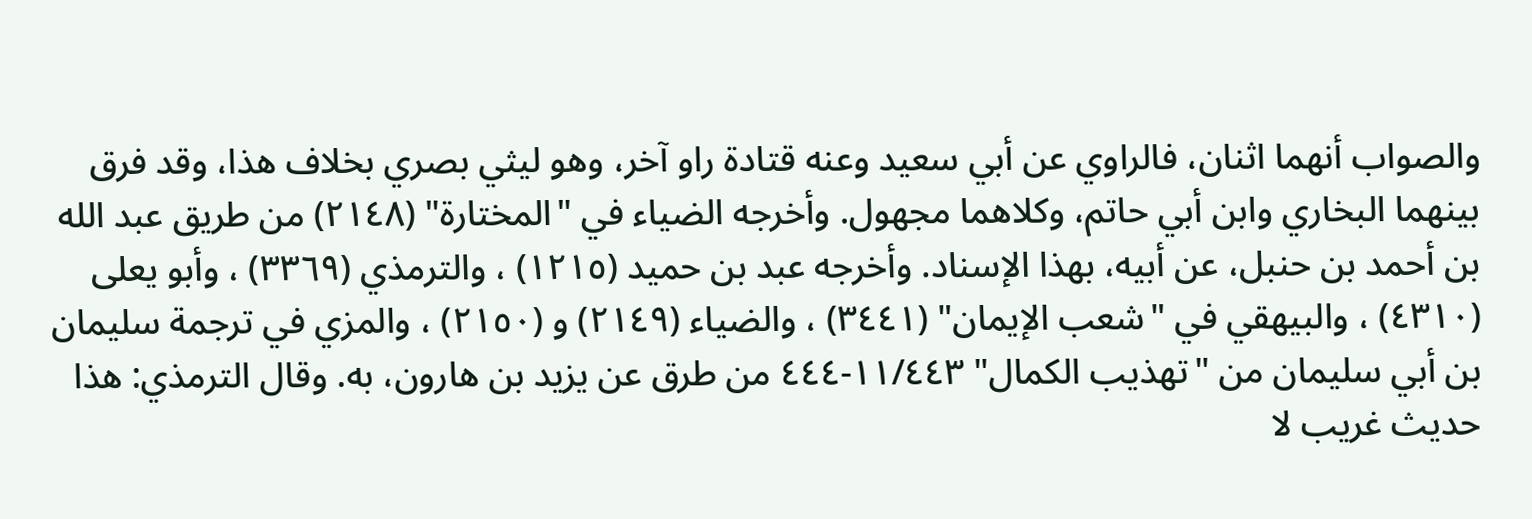والصواب أنهما اثنان، فالراوي عن أبي سعيد وعنه قتادة راو آخر، وهو ليثي بصري بخلاف هذا، وقد فرق بينهما البخاري وابن أبي حاتم، وكلاهما مجهول. وأخرجه الضياء في "المختارة" (٢١٤٨) من طريق عبد الله بن أحمد بن حنبل، عن أبيه، بهذا الإسناد. وأخرجه عبد بن حميد (١٢١٥) ، والترمذي (٣٣٦٩) ، وأبو يعلى (٤٣١٠) ، والبيهقي في "شعب الإيمان" (٣٤٤١) ، والضياء (٢١٤٩) و (٢١٥٠) ، والمزي في ترجمة سليمان بن أبي سليمان من "تهذيب الكمال" ١١/٤٤٣-٤٤٤ من طرق عن يزيد بن هارون، به. وقال الترمذي: هذا حديث غريب لا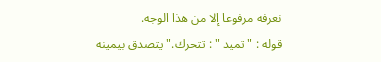نعرفه مرفوعا إلا من هذا الوجه.
قوله : " تميد " : تتحرك." يتصدق بيمينه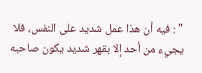" : فيه أن هذا عمل شديد على النفس، فلا يجيء من أحد إلا بقهر شديد يكون صاحبه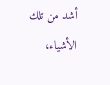أشد من تلك الأشياء،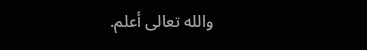والله تعالى أعلم.